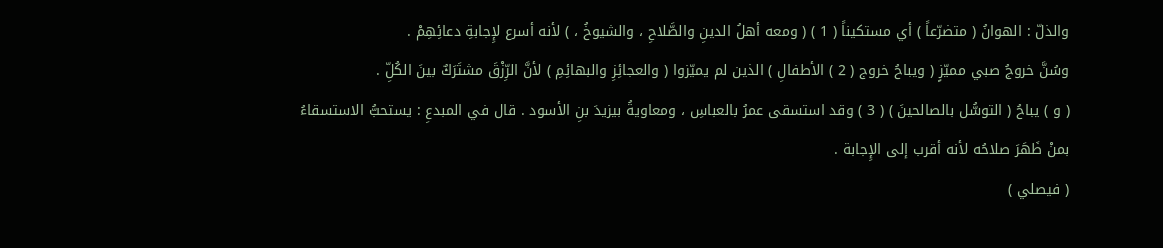والذلّ : الهوانُ ( متضرّعاً ) أي مستكيناً ( 1 ) ( ومعه أهلُ الدينِ والصَّلاحِ ، والشيوخُ ، ) لأنه أسرع لإِجابةِ دعائِهِمْ .
وسُنَّ خروجُ صبي مميّزٍ ( ويباحُ خروج ( 2 ) الأطفالِ ) الذين لم يميّزوا ( والعجائِزِ والبهائِمِ ) لأنَّ الرِّزْقَ مشتَرَكٌ بينَ الكُلِّ .
( و ) يباحُ ( التوسُّل بالصالحينَ ) ( 3 ) وقد استسقى عمرُ بالعباسِ ، ومعاويةُ بيزيدَ بنِ الأسود . قال في المبدعِ : يستحبُّ الاستسقاءُ بمنْ ظَهَرَ صلاحُه لأنه أقرب إلى الإِجابة .
( فيصلي )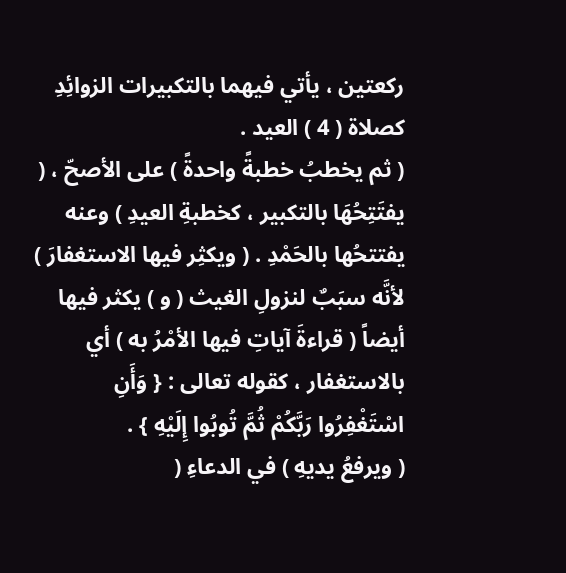ركعتين ، يأتي فيهما بالتكبيرات الزوائِدِ كصلاة ( 4 ) العيد .
( ثم يخطبُ خطبةً واحدةً ) على الأصحّ ، ( يفتَتِحُهَا بالتكبير ، كخطبةِ العيدِ ) وعنه يفتتحُها بالحَمْدِ . ( ويكثِر فيها الاستغفارَ ) لأنَّه سبَبٌ لنزولِ الغيث ( و ) يكثر فيها أيضاً ( قراءةَ آياتِ فيها الأمْرُ به ) أي بالاستغفار ، كقوله تعالى : { وَأَنِ اسْتَغْفِرُوا رَبَّكُمْ ثُمَّ تُوبُوا إِلَيْهِ } .
( ويرفعُ يديهِ ) في الدعاءِ (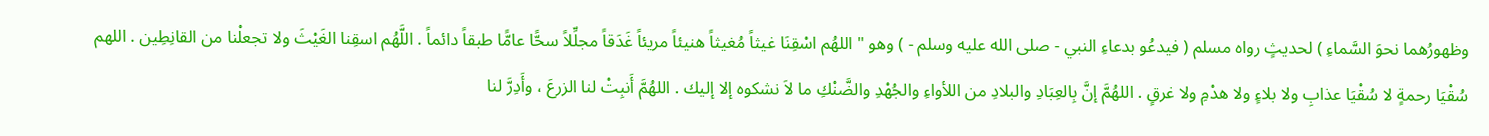وظهورُهما نحوَ السَّماءِ ) لحديثٍ رواه مسلم ( فيدعُو بدعاءِ النبي - صلى الله عليه وسلم - ) وهو " اللهُم اسْقِنَا غيثاً مُغيثاً هنيئاً مريئاً غَدَقاً مجلِّلاً سحًّا عامًّا طبقاً دائماً . اللَّهُم اسقِنا الغَيْثَ ولا تجعلْنا من القانِطِين . اللهم سُقْيَا رحمةٍ لا سُقْيَا عذابِ ولا بلاءٍ ولا هدْمِ ولا غرقٍ . اللهُمَّ إنَّ بِالعِبَادِ والبلادِ من اللأواءِ والجُهْدِ والضَّنْكِ ما لاَ نشكوه إلا إليك . اللهُمَّ أَنبِتْ لنا الزرعَ ، وأَدِرَّ لنا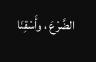الضَّرْعَ ، وأَسْقِنَا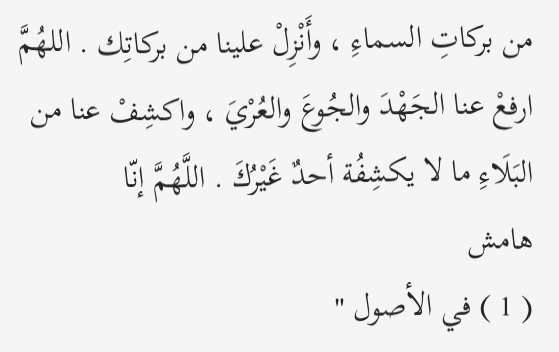من بركاتِ السماءِ ، وأَنْزِلْ علينا من بركاتِك . اللهُمَّ ارفعْ عنا الجَهْدَ والجُوعَ والعُرْيَ ، واكشِفْ عنا من البَلَاءِ ما لا يكشِفُة أحدٌ غَيْرُكَ . اللَّهُمَّ إنّا
هامش
( 1 ) في الأصول "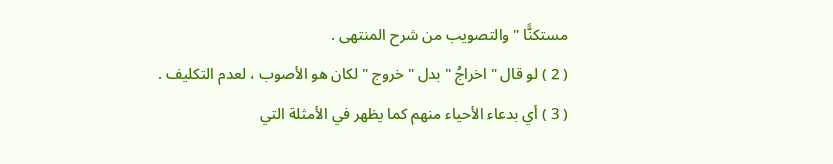مستكنًّا " والتصويب من شرح المنتهى .
( 2 ) لو قال " اخراجُ " بدل " خروج " لكان هو الأصوب ، لعدم التكليف .
( 3 ) أي بدعاء الأحياء منهم كما يظهر في الأمثلة التي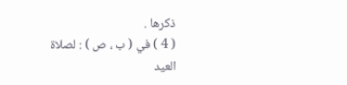ذكرها .
( 4 ) في ( ب ، ص ) : لصلاة العيد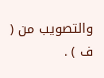والتصويب من ( ف ) .